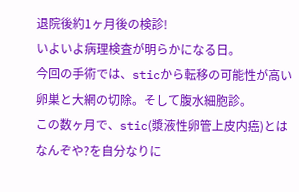退院後約1ヶ月後の検診!
いよいよ病理検査が明らかになる日。
今回の手術では、sticから転移の可能性が高い卵巣と大網の切除。そして腹水細胞診。
この数ヶ月で、stic(漿液性卵管上皮内癌)とはなんぞや?を自分なりに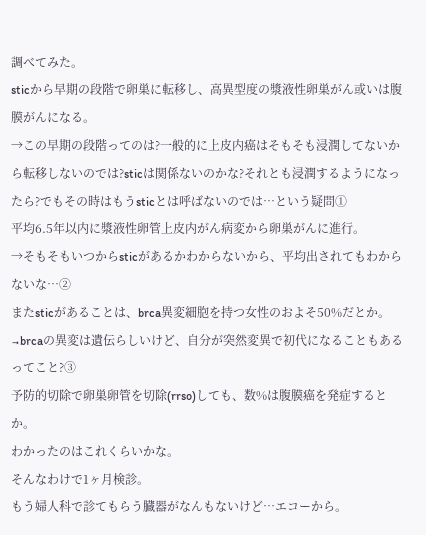調べてみた。
sticから早期の段階で卵巣に転移し、高異型度の漿液性卵巣がん或いは腹膜がんになる。
→この早期の段階ってのは?一般的に上皮内癌はそもそも浸潤してないから転移しないのでは?sticは関係ないのかな?それとも浸潤するようになったら?でもその時はもうsticとは呼ばないのでは…という疑問①
平均6.5年以内に漿液性卵管上皮内がん病変から卵巣がんに進行。
→そもそもいつからsticがあるかわからないから、平均出されてもわからないな…②
またsticがあることは、brca異変細胞を持つ女性のおよそ50%だとか。
→brcaの異変は遺伝らしいけど、自分が突然変異で初代になることもあるってこと?③
予防的切除で卵巣卵管を切除(rrso)しても、数%は腹膜癌を発症するとか。
わかったのはこれくらいかな。
そんなわけで1ヶ月検診。
もう婦人科で診てもらう臓器がなんもないけど…エコーから。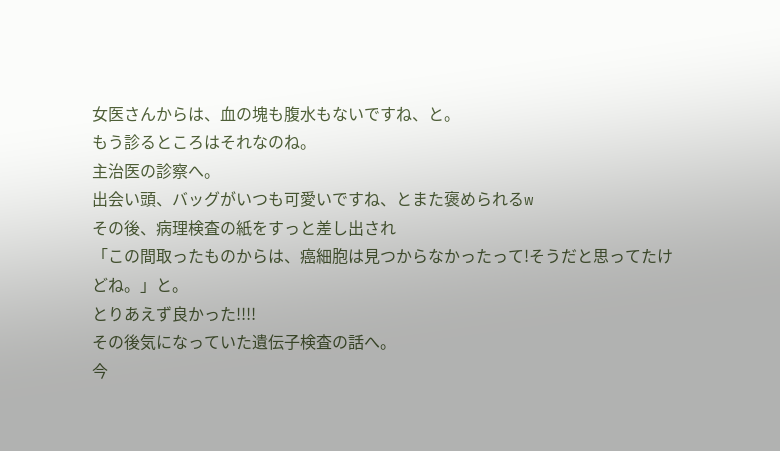女医さんからは、血の塊も腹水もないですね、と。
もう診るところはそれなのね。
主治医の診察へ。
出会い頭、バッグがいつも可愛いですね、とまた褒められるw
その後、病理検査の紙をすっと差し出され
「この間取ったものからは、癌細胞は見つからなかったって!そうだと思ってたけどね。」と。
とりあえず良かった!!!!
その後気になっていた遺伝子検査の話へ。
今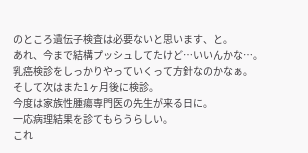のところ遺伝子検査は必要ないと思います、と。
あれ、今まで結構プッシュしてたけど…いいんかな…。
乳癌検診をしっかりやっていくって方針なのかなぁ。
そして次はまた1ヶ月後に検診。
今度は家族性腫瘍専門医の先生が来る日に。
一応病理結果を診てもらうらしい。
これ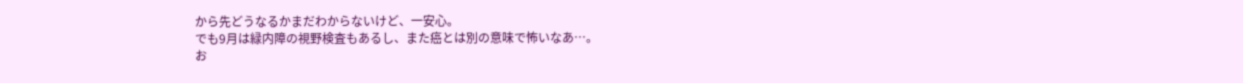から先どうなるかまだわからないけど、一安心。
でも9月は緑内障の視野検査もあるし、また癌とは別の意味で怖いなあ…。
お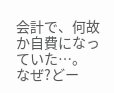会計で、何故か自費になっていた…。
なぜ?どー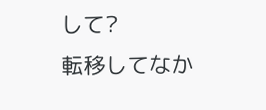して?
転移してなか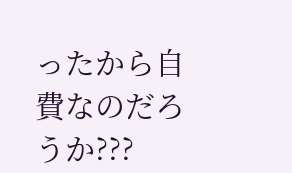ったから自費なのだろうか???